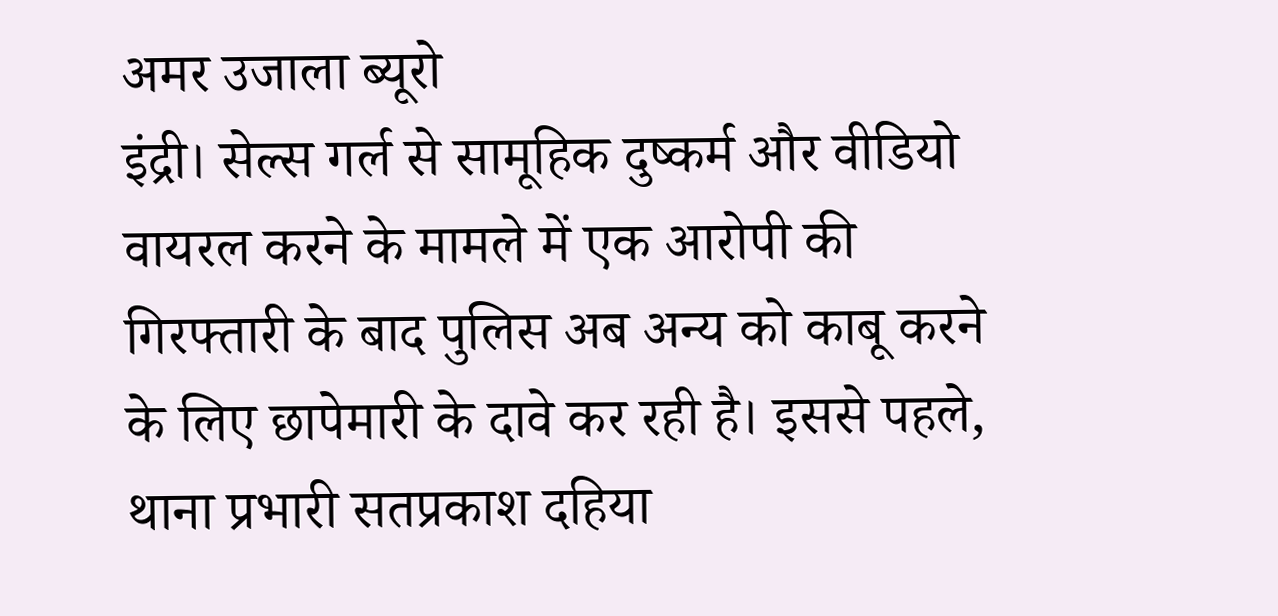अमर उजाला ब्यूरो
इंद्री। सेल्स गर्ल से सामूहिक दुष्कर्म और वीडियो वायरल करने के मामले में एक आरोपी की गिरफ्तारी के बाद पुलिस अब अन्य को काबू करने के लिए छापेमारी के दावे कर रही है। इससे पहले, थाना प्रभारी सतप्रकाश दहिया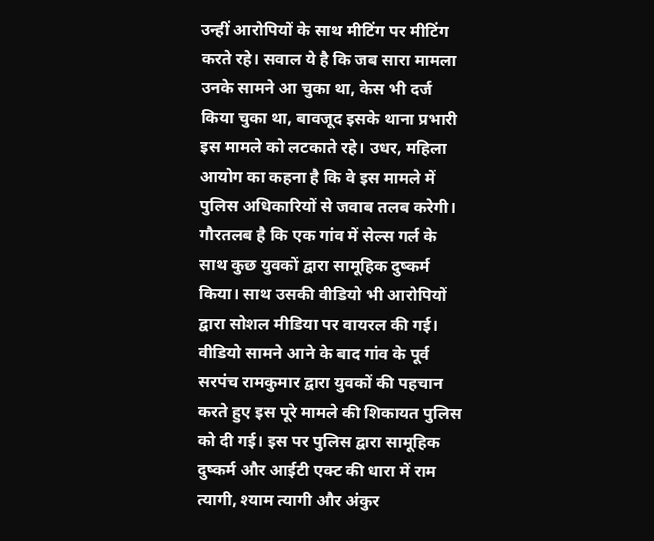उन्हीं आरोपियों के साथ मीटिंग पर मीटिंग करते रहे। सवाल ये है कि जब सारा मामला उनके सामने आ चुका था, केस भी दर्ज किया चुका था, बावजूद इसके थाना प्रभारी इस मामले को लटकाते रहे। उधर, महिला आयोग का कहना है कि वे इस मामले में पुलिस अधिकारियों से जवाब तलब करेगी।
गौरतलब है कि एक गांव में सेल्स गर्ल के साथ कुछ युवकों द्वारा सामूहिक दुष्कर्म किया। साथ उसकी वीडियो भी आरोपियों द्वारा सोशल मीडिया पर वायरल की गई। वीडियो सामने आने के बाद गांव के पूर्व सरपंच रामकुमार द्वारा युवकों की पहचान करते हुए इस पूरे मामले की शिकायत पुलिस को दी गई। इस पर पुलिस द्वारा सामूहिक दुष्कर्म और आईटी एक्ट की धारा में राम त्यागी, श्याम त्यागी और अंकुर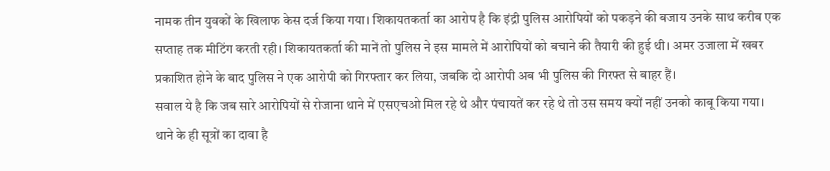नामक तीन युवकों के खिलाफ केस दर्ज किया गया। शिकायतकर्ता का आरोप है कि इंद्री पुलिस आरोपियों को पकड़ने की बजाय उनके साथ करीब एक सप्ताह तक मीटिंग करती रही। शिकायतकर्ता की मानें तो पुलिस ने इस मामले में आरोपियों को बचाने की तैयारी की हुई थी। अमर उजाला में खबर प्रकाशित होने के बाद पुलिस ने एक आरोपी को गिरफ्तार कर लिया, जबकि दो आरोपी अब भी पुलिस की गिरफ्त से बाहर हैं।
सवाल ये है कि जब सारे आरोपियों से रोजाना थाने में एसएचओ मिल रहे थे और पंचायतें कर रहे थे तो उस समय क्यों नहीं उनको काबू किया गया। थाने के ही सूत्रों का दावा है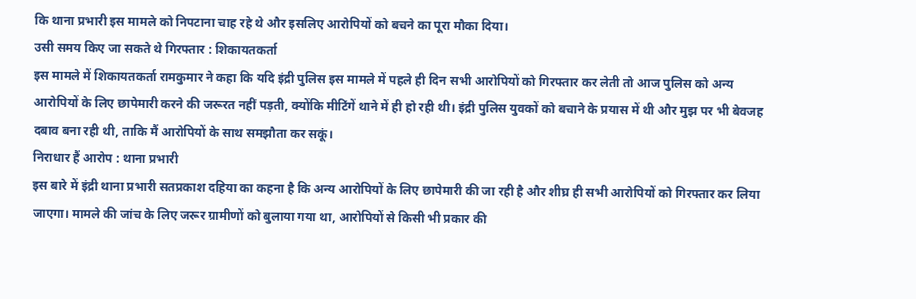कि थाना प्रभारी इस मामले को निपटाना चाह रहे थे और इसलिए आरोपियों को बचने का पूरा मौका दिया।
उसी समय किए जा सकते थे गिरफ्तार : शिकायतकर्ता
इस मामले में शिकायतकर्ता रामकुमार ने कहा कि यदि इंद्री पुलिस इस मामले में पहले ही दिन सभी आरोपियों को गिरफ्तार कर लेती तो आज पुलिस को अन्य आरोपियों के लिए छापेमारी करने की जरूरत नहीं पड़ती, क्योंकि मीटिंगें थाने में ही हो रही थी। इंद्री पुलिस युवकों को बचाने के प्रयास में थी और मुझ पर भी बेवजह दबाव बना रही थी, ताकि मैं आरोपियों के साथ समझौता कर सकूं।
निराधार हैं आरोप : थाना प्रभारी
इस बारे में इंद्री थाना प्रभारी सतप्रकाश दहिया का कहना है कि अन्य आरोपियों के लिए छापेमारी की जा रही है और शीघ्र ही सभी आरोपियों को गिरफ्तार कर लिया जाएगा। मामले की जांच के लिए जरूर ग्रामीणों को बुलाया गया था, आरोपियों से किसी भी प्रकार की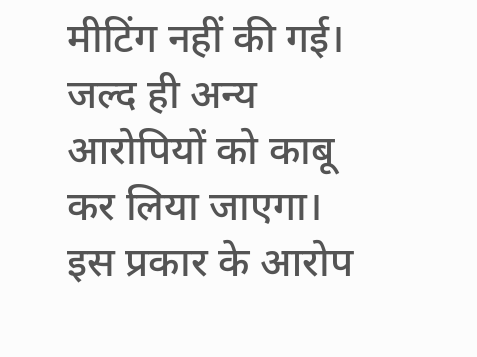मीटिंग नहीं की गई। जल्द ही अन्य आरोपियों को काबू कर लिया जाएगा। इस प्रकार के आरोप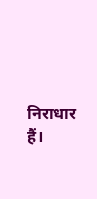निराधार हैं।